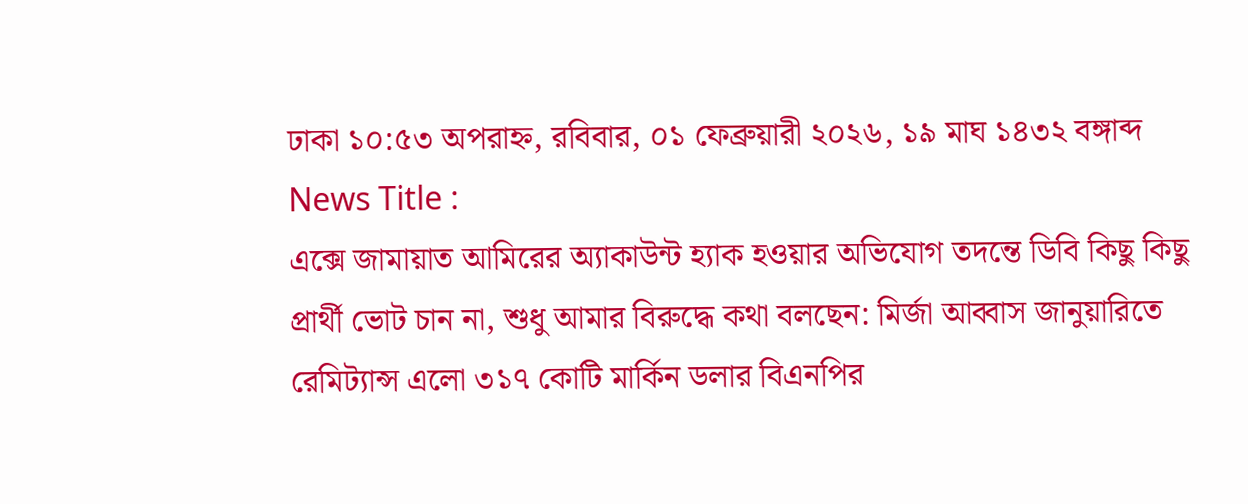ঢাকা ১০:৫৩ অপরাহ্ন, রবিবার, ০১ ফেব্রুয়ারী ২০২৬, ১৯ মাঘ ১৪৩২ বঙ্গাব্দ
News Title :
এক্সে জামায়াত আমিরের অ্যাকাউন্ট হ্যাক হওয়ার অভিযোগ তদন্তে ডিবি কিছু কিছু প্রার্থী ভোট চান না, শুধু আমার বিরুদ্ধে কথা বলছেন: মির্জা আব্বাস জানুয়ারিতে রেমিট্যান্স এলো ৩১৭ কোটি মার্কিন ডলার বিএনপির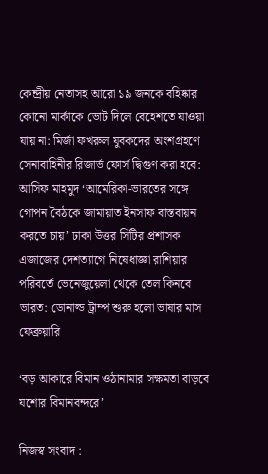কেন্দ্রীয় নেতাসহ আরো ১৯ জনকে বহিষ্কার কোনো মার্কাকে ভোট দিলে বেহেশতে যাওয়া যায় না: মির্জা ফখরুল যুবকদের অংশগ্রহণে সেনাবাহিনীর রিজার্ভ ফোর্স দ্বিগুণ করা হবে: আসিফ মাহমুদ ‘আমেরিকা-ভারতের সঙ্গে গোপন বৈঠকে জামায়াত ইনসাফ বাস্তবায়ন করতে চায়’ ঢাকা উত্তর সিটির প্রশাসক এজাজের দেশত্যাগে নিষেধাজ্ঞা রাশিয়ার পরিবর্তে ভেনেজুয়েলা থেকে তেল কিনবে ভারত: ডোনাল্ড ট্রাম্প শুরু হলো ভাষার মাস ফেব্রুয়ারি

‘বড় আকারে বিমান ওঠানামার সক্ষমতা বাড়বে যশোর বিমানবন্দরে’

নিজস্ব সংবাদ :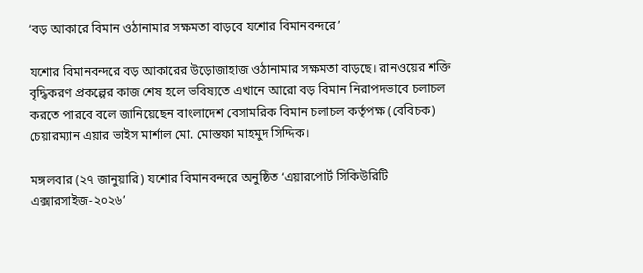‘বড় আকারে বিমান ওঠানামার সক্ষমতা বাড়বে যশোর বিমানবন্দরে’

যশোর বিমানবন্দরে বড় আকারের উড়োজাহাজ ওঠানামার সক্ষমতা বাড়ছে। রানওয়ের শক্তি বৃদ্ধিকরণ প্রকল্পের কাজ শেষ হলে ভবিষ্যতে এখানে আরো বড় বিমান নিরাপদভাবে চলাচল করতে পারবে বলে জানিয়েছেন বাংলাদেশ বেসামরিক বিমান চলাচল কর্তৃপক্ষ (বেবিচক) চেয়ারম্যান এয়ার ভাইস মার্শাল মো. মোস্তফা মাহমুদ সিদ্দিক।

মঙ্গলবার (২৭ জানুয়ারি) যশোর বিমানবন্দরে অনুষ্ঠিত ‘এয়ারপোর্ট সিকিউরিটি এক্সারসাইজ-২০২৬’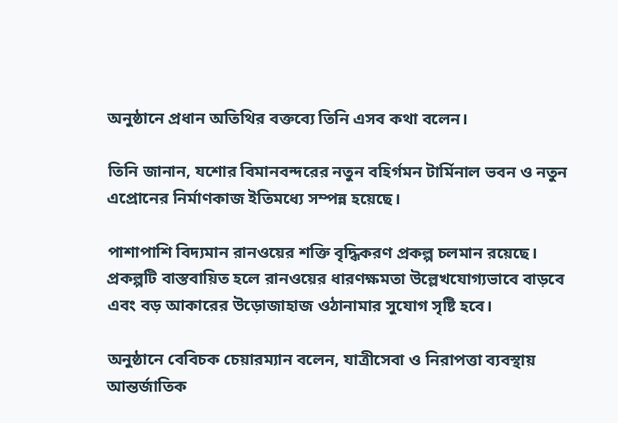অনুষ্ঠানে প্রধান অতিথির বক্তব্যে তিনি এসব কথা বলেন।

তিনি জানান, যশোর বিমানবন্দরের নতুন বহির্গমন টার্মিনাল ভবন ও নতুন এপ্রোনের নির্মাণকাজ ইতিমধ্যে সম্পন্ন হয়েছে।

পাশাপাশি বিদ্যমান রানওয়ের শক্তি বৃদ্ধিকরণ প্রকল্প চলমান রয়েছে। প্রকল্পটি বাস্তবায়িত হলে রানওয়ের ধারণক্ষমতা উল্লেখযোগ্যভাবে বাড়বে এবং বড় আকারের উড়োজাহাজ ওঠানামার সুযোগ সৃষ্টি হবে।

অনুষ্ঠানে বেবিচক চেয়ারম্যান বলেন, যাত্রীসেবা ও নিরাপত্তা ব্যবস্থায় আন্তর্জাতিক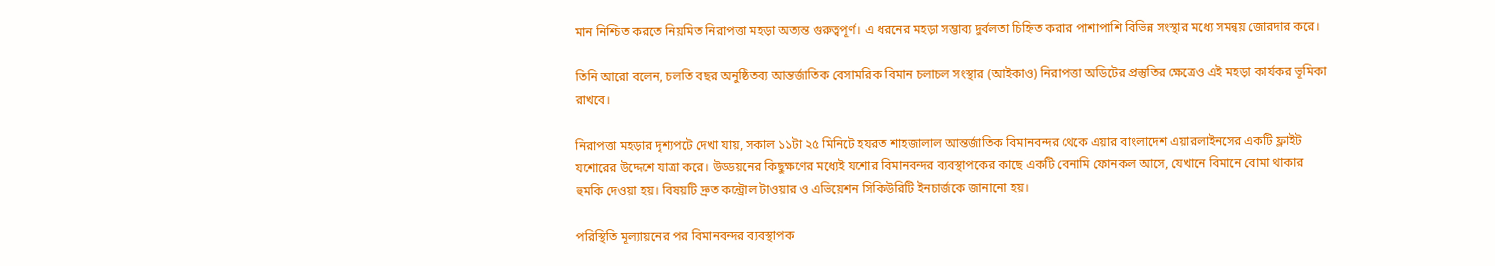মান নিশ্চিত করতে নিয়মিত নিরাপত্তা মহড়া অত্যন্ত গুরুত্বপূর্ণ। এ ধরনের মহড়া সম্ভাব্য দুর্বলতা চিহ্নিত করার পাশাপাশি বিভিন্ন সংস্থার মধ্যে সমন্বয় জোরদার করে।

তিনি আরো বলেন, চলতি বছর অনুষ্ঠিতব্য আন্তর্জাতিক বেসামরিক বিমান চলাচল সংস্থার (আইকাও) নিরাপত্তা অডিটের প্রস্তুতির ক্ষেত্রেও এই মহড়া কার্যকর ভূমিকা রাখবে।

নিরাপত্তা মহড়ার দৃশ্যপটে দেখা যায়, সকাল ১১টা ২৫ মিনিটে হযরত শাহজালাল আন্তর্জাতিক বিমানবন্দর থেকে এয়ার বাংলাদেশ এয়ারলাইনসের একটি ফ্লাইট যশোরের উদ্দেশে যাত্রা করে। উড্ডয়নের কিছুক্ষণের মধ্যেই যশোর বিমানবন্দর ব্যবস্থাপকের কাছে একটি বেনামি ফোনকল আসে, যেখানে বিমানে বোমা থাকার হুমকি দেওয়া হয়। বিষয়টি দ্রুত কন্ট্রোল টাওয়ার ও এভিয়েশন সিকিউরিটি ইনচার্জকে জানানো হয়।

পরিস্থিতি মূল্যায়নের পর বিমানবন্দর ব্যবস্থাপক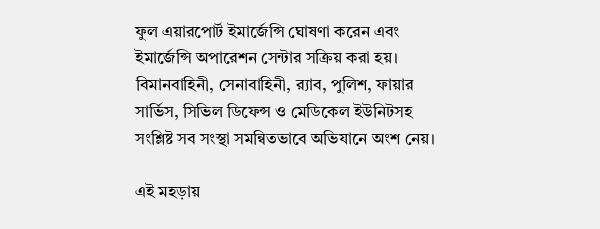ফুল এয়ারপোর্ট ইমার্জেন্সি ঘোষণা করেন এবং ইমার্জেন্সি অপারেশন সেন্টার সক্রিয় করা হয়। বিমানবাহিনী, সেনাবাহিনী, র‍্যাব, পুলিশ, ফায়ার সার্ভিস, সিভিল ডিফেন্স ও মেডিকেল ইউনিটসহ সংশ্লিষ্ট সব সংস্থা সমন্বিতভাবে অভিযানে অংশ নেয়।

এই মহড়ায়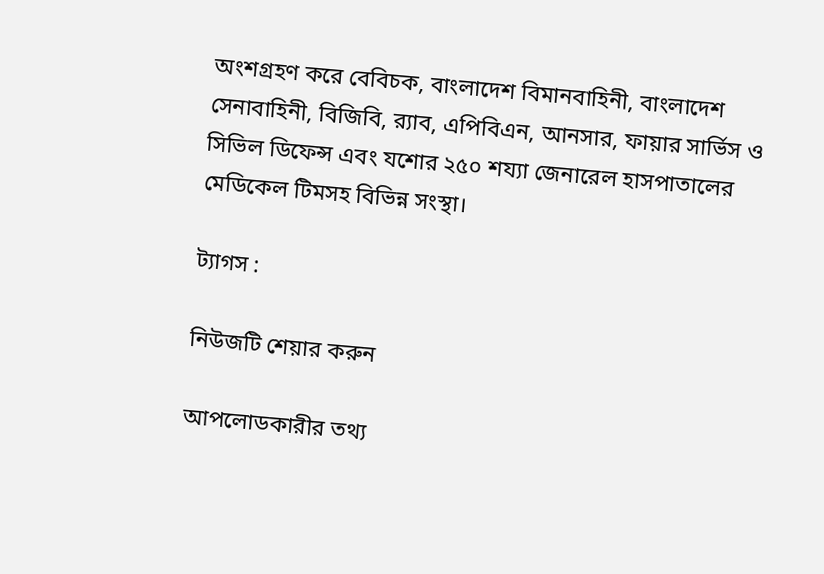অংশগ্রহণ করে বেবিচক, বাংলাদেশ বিমানবাহিনী, বাংলাদেশ সেনাবাহিনী, বিজিবি, র‍্যাব, এপিবিএন, আনসার, ফায়ার সার্ভিস ও সিভিল ডিফেন্স এবং যশোর ২৫০ শয্যা জেনারেল হাসপাতালের মেডিকেল টিমসহ বিভিন্ন সংস্থা।

ট্যাগস :

নিউজটি শেয়ার করুন

আপলোডকারীর তথ্য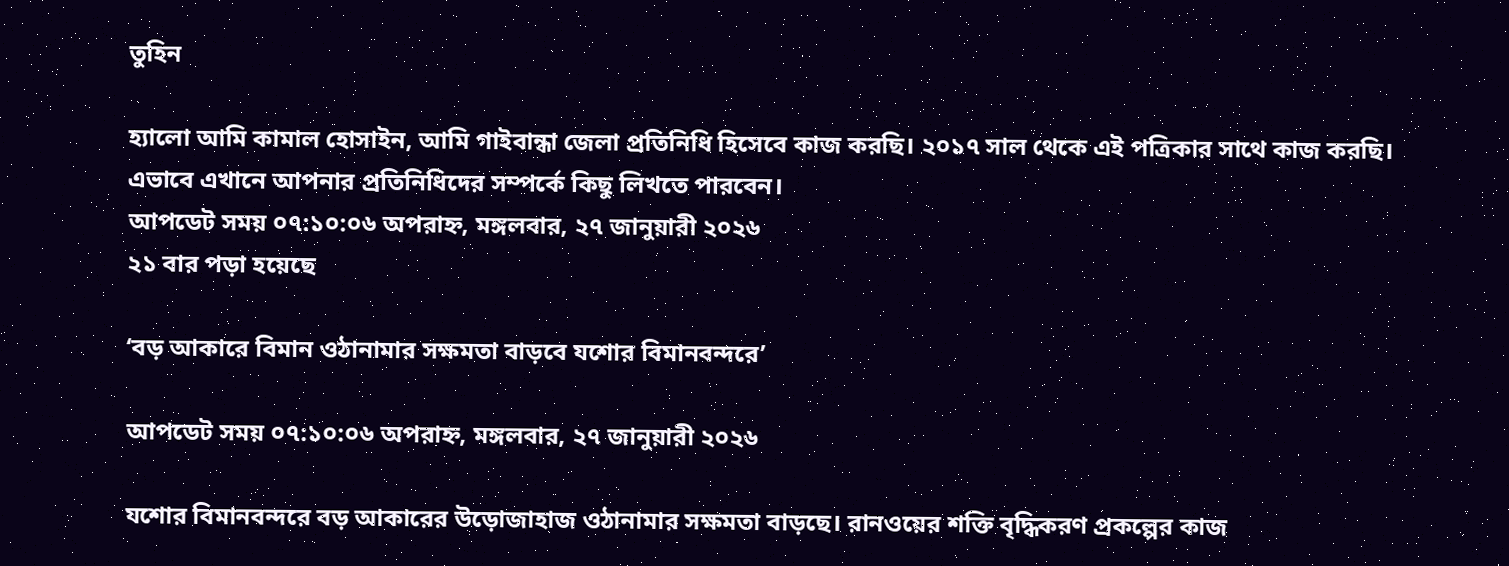তুহিন

হ্যালো আমি কামাল হোসাইন, আমি গাইবান্ধা জেলা প্রতিনিধি হিসেবে কাজ করছি। ২০১৭ সাল থেকে এই পত্রিকার সাথে কাজ করছি। এভাবে এখানে আপনার প্রতিনিধিদের সম্পর্কে কিছু লিখতে পারবেন।
আপডেট সময় ০৭:১০:০৬ অপরাহ্ন, মঙ্গলবার, ২৭ জানুয়ারী ২০২৬
২১ বার পড়া হয়েছে

‘বড় আকারে বিমান ওঠানামার সক্ষমতা বাড়বে যশোর বিমানবন্দরে’

আপডেট সময় ০৭:১০:০৬ অপরাহ্ন, মঙ্গলবার, ২৭ জানুয়ারী ২০২৬

যশোর বিমানবন্দরে বড় আকারের উড়োজাহাজ ওঠানামার সক্ষমতা বাড়ছে। রানওয়ের শক্তি বৃদ্ধিকরণ প্রকল্পের কাজ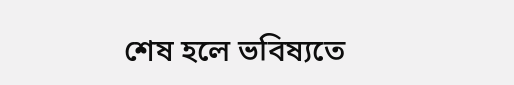শেষ হলে ভবিষ্যতে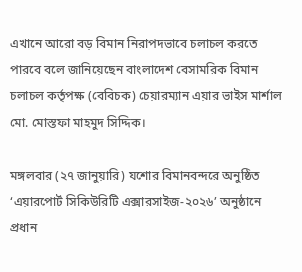এখানে আরো বড় বিমান নিরাপদভাবে চলাচল করতে পারবে বলে জানিয়েছেন বাংলাদেশ বেসামরিক বিমান চলাচল কর্তৃপক্ষ (বেবিচক) চেয়ারম্যান এয়ার ভাইস মার্শাল মো. মোস্তফা মাহমুদ সিদ্দিক।

মঙ্গলবার (২৭ জানুয়ারি) যশোর বিমানবন্দরে অনুষ্ঠিত ‘এয়ারপোর্ট সিকিউরিটি এক্সারসাইজ-২০২৬’ অনুষ্ঠানে প্রধান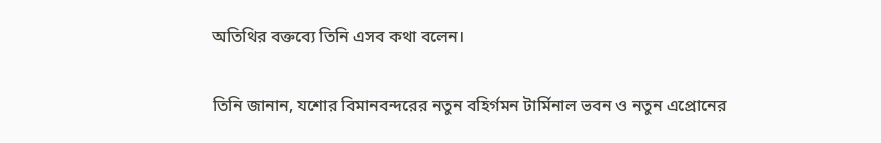অতিথির বক্তব্যে তিনি এসব কথা বলেন।

তিনি জানান, যশোর বিমানবন্দরের নতুন বহির্গমন টার্মিনাল ভবন ও নতুন এপ্রোনের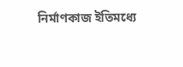নির্মাণকাজ ইতিমধ্যে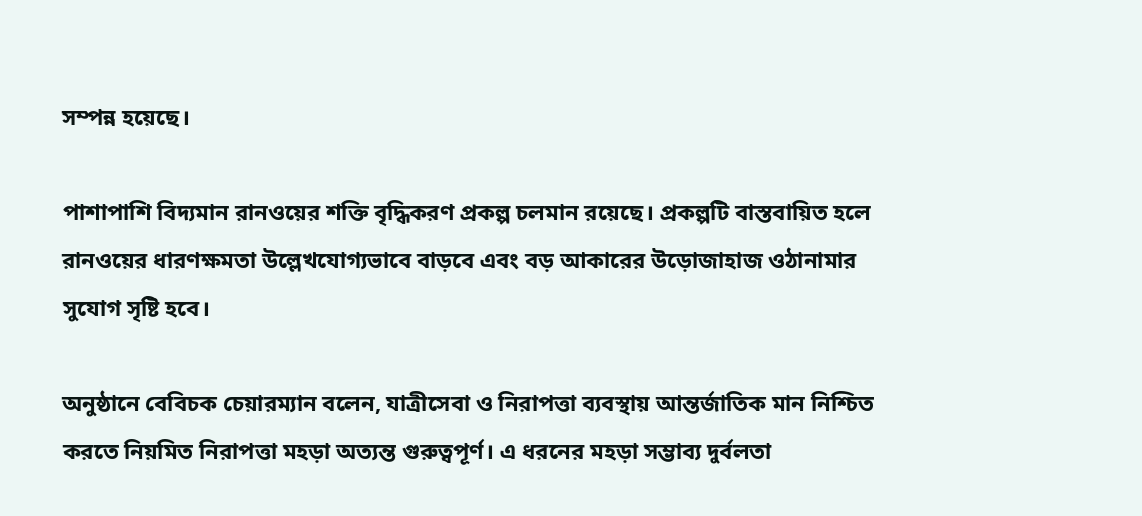সম্পন্ন হয়েছে।

পাশাপাশি বিদ্যমান রানওয়ের শক্তি বৃদ্ধিকরণ প্রকল্প চলমান রয়েছে। প্রকল্পটি বাস্তবায়িত হলে রানওয়ের ধারণক্ষমতা উল্লেখযোগ্যভাবে বাড়বে এবং বড় আকারের উড়োজাহাজ ওঠানামার সুযোগ সৃষ্টি হবে।

অনুষ্ঠানে বেবিচক চেয়ারম্যান বলেন, যাত্রীসেবা ও নিরাপত্তা ব্যবস্থায় আন্তর্জাতিক মান নিশ্চিত করতে নিয়মিত নিরাপত্তা মহড়া অত্যন্ত গুরুত্বপূর্ণ। এ ধরনের মহড়া সম্ভাব্য দুর্বলতা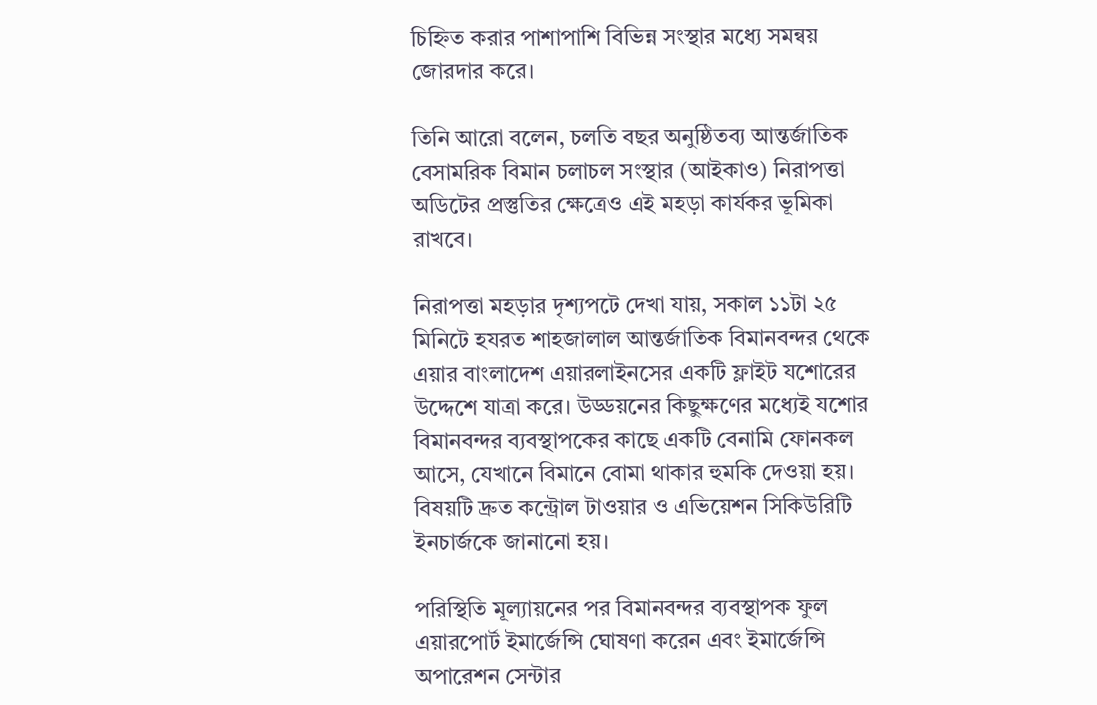চিহ্নিত করার পাশাপাশি বিভিন্ন সংস্থার মধ্যে সমন্বয় জোরদার করে।

তিনি আরো বলেন, চলতি বছর অনুষ্ঠিতব্য আন্তর্জাতিক বেসামরিক বিমান চলাচল সংস্থার (আইকাও) নিরাপত্তা অডিটের প্রস্তুতির ক্ষেত্রেও এই মহড়া কার্যকর ভূমিকা রাখবে।

নিরাপত্তা মহড়ার দৃশ্যপটে দেখা যায়, সকাল ১১টা ২৫ মিনিটে হযরত শাহজালাল আন্তর্জাতিক বিমানবন্দর থেকে এয়ার বাংলাদেশ এয়ারলাইনসের একটি ফ্লাইট যশোরের উদ্দেশে যাত্রা করে। উড্ডয়নের কিছুক্ষণের মধ্যেই যশোর বিমানবন্দর ব্যবস্থাপকের কাছে একটি বেনামি ফোনকল আসে, যেখানে বিমানে বোমা থাকার হুমকি দেওয়া হয়। বিষয়টি দ্রুত কন্ট্রোল টাওয়ার ও এভিয়েশন সিকিউরিটি ইনচার্জকে জানানো হয়।

পরিস্থিতি মূল্যায়নের পর বিমানবন্দর ব্যবস্থাপক ফুল এয়ারপোর্ট ইমার্জেন্সি ঘোষণা করেন এবং ইমার্জেন্সি অপারেশন সেন্টার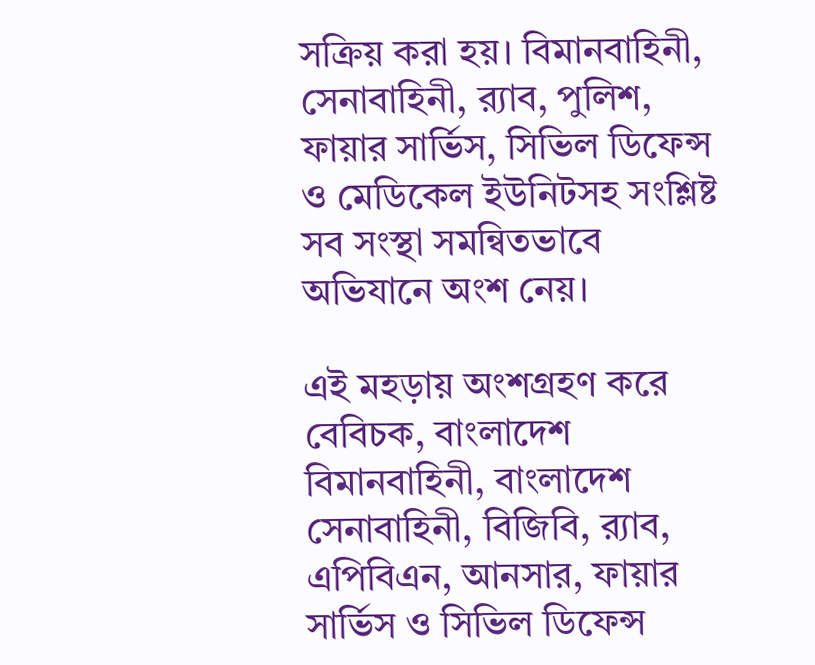সক্রিয় করা হয়। বিমানবাহিনী, সেনাবাহিনী, র‍্যাব, পুলিশ, ফায়ার সার্ভিস, সিভিল ডিফেন্স ও মেডিকেল ইউনিটসহ সংশ্লিষ্ট সব সংস্থা সমন্বিতভাবে অভিযানে অংশ নেয়।

এই মহড়ায় অংশগ্রহণ করে বেবিচক, বাংলাদেশ বিমানবাহিনী, বাংলাদেশ সেনাবাহিনী, বিজিবি, র‍্যাব, এপিবিএন, আনসার, ফায়ার সার্ভিস ও সিভিল ডিফেন্স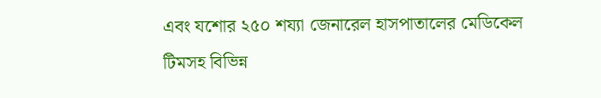এবং যশোর ২৫০ শয্যা জেনারেল হাসপাতালের মেডিকেল টিমসহ বিভিন্ন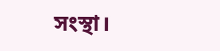সংস্থা।